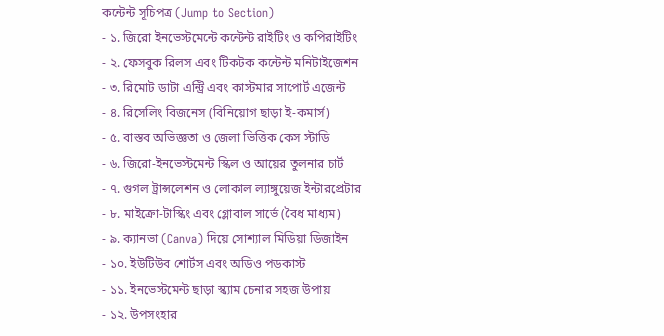কন্টেন্ট সূচিপত্র (Jump to Section)
- ১. জিরো ইনভেস্টমেন্টে কন্টেন্ট রাইটিং ও কপিরাইটিং
- ২. ফেসবুক রিলস এবং টিকটক কন্টেন্ট মনিটাইজেশন
- ৩. রিমোট ডাটা এন্ট্রি এবং কাস্টমার সাপোর্ট এজেন্ট
- ৪. রিসেলিং বিজনেস (বিনিয়োগ ছাড়া ই-কমার্স)
- ৫. বাস্তব অভিজ্ঞতা ও জেলা ভিত্তিক কেস স্টাডি
- ৬. জিরো-ইনভেস্টমেন্ট স্কিল ও আয়ের তুলনার চার্ট
- ৭. গুগল ট্রান্সলেশন ও লোকাল ল্যাঙ্গুয়েজ ইন্টারপ্রেটার
- ৮. মাইক্রো-টাস্কিং এবং গ্লোবাল সার্ভে (বৈধ মাধ্যম)
- ৯. ক্যানভা (Canva) দিয়ে সোশ্যাল মিডিয়া ডিজাইন
- ১০. ইউটিউব শোর্টস এবং অডিও পডকাস্ট
- ১১. ইনভেস্টমেন্ট ছাড়া স্ক্যাম চেনার সহজ উপায়
- ১২. উপসংহার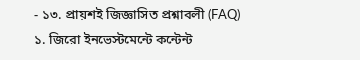- ১৩. প্রায়শই জিজ্ঞাসিত প্রশ্নাবলী (FAQ)
১. জিরো ইনভেস্টমেন্টে কন্টেন্ট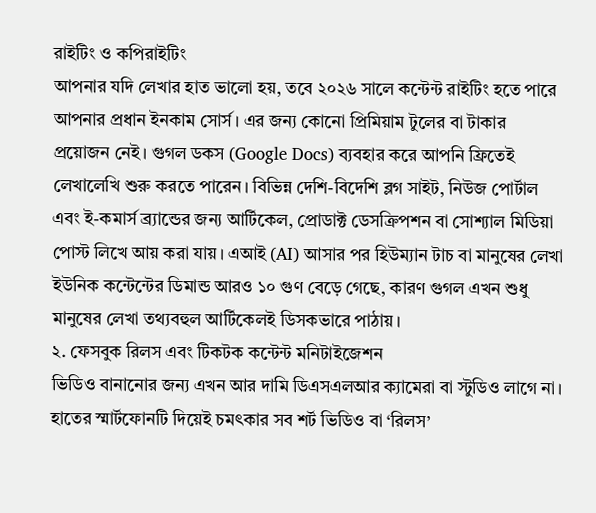রাইটিং ও কপিরাইটিং
আপনার যদি লেখার হাত ভালো হয়, তবে ২০২৬ সালে কন্টেন্ট রাইটিং হতে পারে আপনার প্রধান ইনকাম সোর্স। এর জন্য কোনো প্রিমিয়াম টুলের বা টাকার প্রয়োজন নেই। গুগল ডকস (Google Docs) ব্যবহার করে আপনি ফ্রিতেই লেখালেখি শুরু করতে পারেন। বিভিন্ন দেশি-বিদেশি ব্লগ সাইট, নিউজ পোর্টাল এবং ই-কমার্স ব্র্যান্ডের জন্য আর্টিকেল, প্রোডাক্ট ডেসক্রিপশন বা সোশ্যাল মিডিয়া পোস্ট লিখে আয় করা যায়। এআই (AI) আসার পর হিউম্যান টাচ বা মানুষের লেখা ইউনিক কন্টেন্টের ডিমান্ড আরও ১০ গুণ বেড়ে গেছে, কারণ গুগল এখন শুধু মানুষের লেখা তথ্যবহুল আর্টিকেলই ডিসকভারে পাঠায়।
২. ফেসবুক রিলস এবং টিকটক কন্টেন্ট মনিটাইজেশন
ভিডিও বানানোর জন্য এখন আর দামি ডিএসএলআর ক্যামেরা বা স্টুডিও লাগে না। হাতের স্মার্টফোনটি দিয়েই চমৎকার সব শর্ট ভিডিও বা ‘রিলস’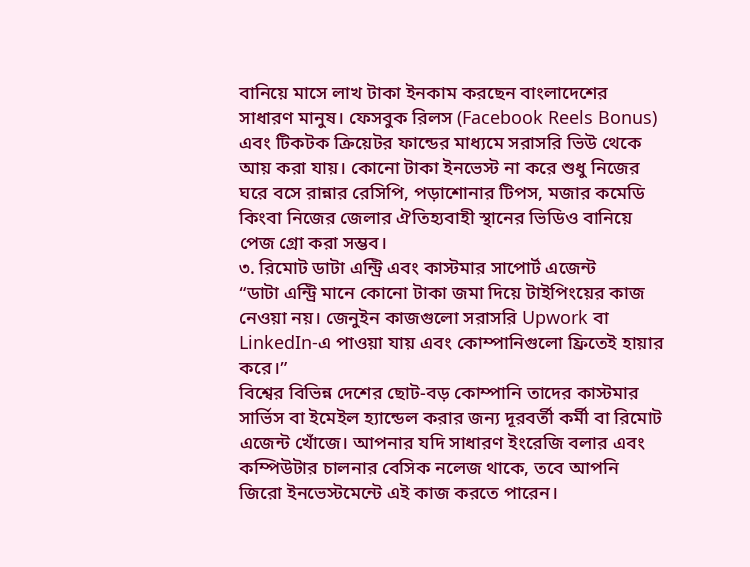বানিয়ে মাসে লাখ টাকা ইনকাম করছেন বাংলাদেশের সাধারণ মানুষ। ফেসবুক রিলস (Facebook Reels Bonus) এবং টিকটক ক্রিয়েটর ফান্ডের মাধ্যমে সরাসরি ভিউ থেকে আয় করা যায়। কোনো টাকা ইনভেস্ট না করে শুধু নিজের ঘরে বসে রান্নার রেসিপি, পড়াশোনার টিপস, মজার কমেডি কিংবা নিজের জেলার ঐতিহ্যবাহী স্থানের ভিডিও বানিয়ে পেজ গ্রো করা সম্ভব।
৩. রিমোট ডাটা এন্ট্রি এবং কাস্টমার সাপোর্ট এজেন্ট
“ডাটা এন্ট্রি মানে কোনো টাকা জমা দিয়ে টাইপিংয়ের কাজ নেওয়া নয়। জেনুইন কাজগুলো সরাসরি Upwork বা LinkedIn-এ পাওয়া যায় এবং কোম্পানিগুলো ফ্রিতেই হায়ার করে।”
বিশ্বের বিভিন্ন দেশের ছোট-বড় কোম্পানি তাদের কাস্টমার সার্ভিস বা ইমেইল হ্যান্ডেল করার জন্য দূরবর্তী কর্মী বা রিমোট এজেন্ট খোঁজে। আপনার যদি সাধারণ ইংরেজি বলার এবং কম্পিউটার চালনার বেসিক নলেজ থাকে, তবে আপনি জিরো ইনভেস্টমেন্টে এই কাজ করতে পারেন।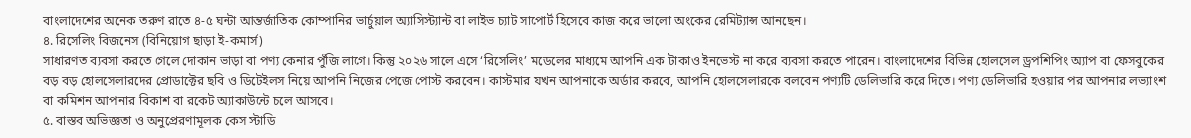বাংলাদেশের অনেক তরুণ রাতে ৪-৫ ঘন্টা আন্তর্জাতিক কোম্পানির ভার্চুয়াল অ্যাসিস্ট্যান্ট বা লাইভ চ্যাট সাপোর্ট হিসেবে কাজ করে ভালো অংকের রেমিট্যান্স আনছেন।
৪. রিসেলিং বিজনেস (বিনিয়োগ ছাড়া ই-কমার্স)
সাধারণত ব্যবসা করতে গেলে দোকান ভাড়া বা পণ্য কেনার পুঁজি লাগে। কিন্তু ২০২৬ সালে এসে ‘রিসেলিং’ মডেলের মাধ্যমে আপনি এক টাকাও ইনভেস্ট না করে ব্যবসা করতে পারেন। বাংলাদেশের বিভিন্ন হোলসেল ড্রপশিপিং অ্যাপ বা ফেসবুকের বড় বড় হোলসেলারদের প্রোডাক্টের ছবি ও ডিটেইলস নিয়ে আপনি নিজের পেজে পোস্ট করবেন। কাস্টমার যখন আপনাকে অর্ডার করবে, আপনি হোলসেলারকে বলবেন পণ্যটি ডেলিভারি করে দিতে। পণ্য ডেলিভারি হওয়ার পর আপনার লভ্যাংশ বা কমিশন আপনার বিকাশ বা রকেট অ্যাকাউন্টে চলে আসবে।
৫. বাস্তব অভিজ্ঞতা ও অনুপ্রেরণামূলক কেস স্টাডি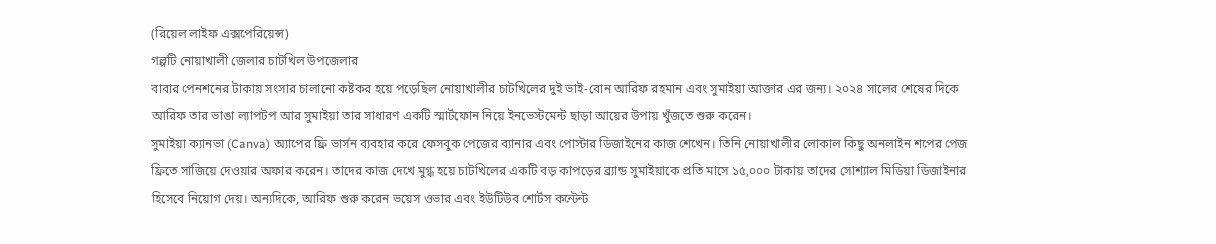(রিয়েল লাইফ এক্সপেরিয়েন্স)
গল্পটি নোয়াখালী জেলার চাটখিল উপজেলার
বাবার পেনশনের টাকায় সংসার চালানো কষ্টকর হয়ে পড়েছিল নোয়াখালীর চাটখিলের দুই ভাই-বোন আরিফ রহমান এবং সুমাইয়া আক্তার এর জন্য। ২০২৪ সালের শেষের দিকে আরিফ তার ভাঙা ল্যাপটপ আর সুমাইয়া তার সাধারণ একটি স্মার্টফোন নিয়ে ইনভেস্টমেন্ট ছাড়া আয়ের উপায় খুঁজতে শুরু করেন।
সুমাইয়া ক্যানভা (Canva) অ্যাপের ফ্রি ভার্সন ব্যবহার করে ফেসবুক পেজের ব্যানার এবং পোস্টার ডিজাইনের কাজ শেখেন। তিনি নোয়াখালীর লোকাল কিছু অনলাইন শপের পেজ ফ্রিতে সাজিয়ে দেওয়ার অফার করেন। তাদের কাজ দেখে মুগ্ধ হয়ে চাটখিলের একটি বড় কাপড়ের ব্র্যান্ড সুমাইয়াকে প্রতি মাসে ১৫,০০০ টাকায় তাদের সোশ্যাল মিডিয়া ডিজাইনার হিসেবে নিয়োগ দেয়। অন্যদিকে, আরিফ শুরু করেন ভয়েস ওভার এবং ইউটিউব শোর্টস কন্টেন্ট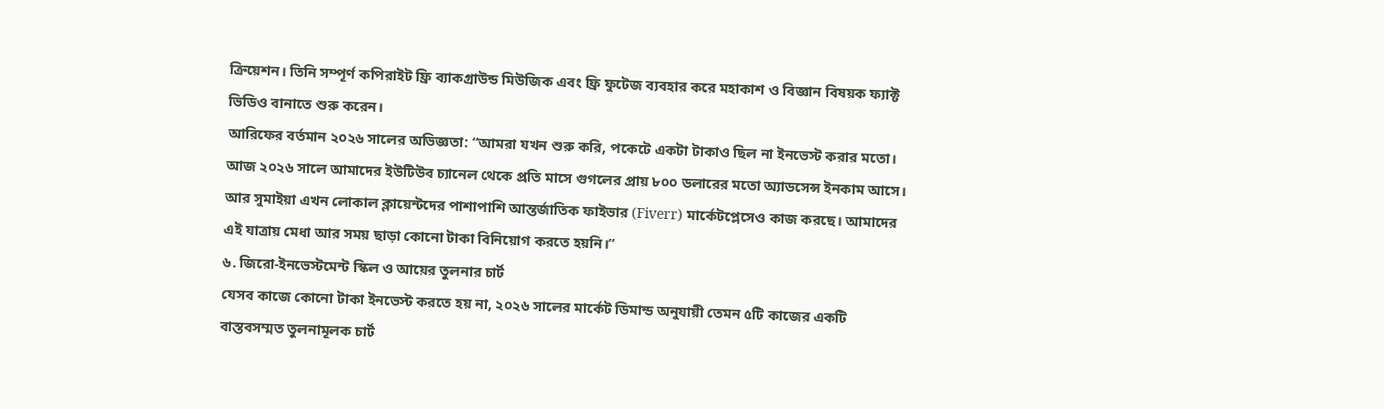ক্রিয়েশন। তিনি সম্পূর্ণ কপিরাইট ফ্রি ব্যাকগ্রাউন্ড মিউজিক এবং ফ্রি ফুটেজ ব্যবহার করে মহাকাশ ও বিজ্ঞান বিষয়ক ফ্যাক্ট ভিডিও বানাতে শুরু করেন।
আরিফের বর্তমান ২০২৬ সালের অভিজ্ঞতা: “আমরা যখন শুরু করি, পকেটে একটা টাকাও ছিল না ইনভেস্ট করার মতো। আজ ২০২৬ সালে আমাদের ইউটিউব চ্যানেল থেকে প্রতি মাসে গুগলের প্রায় ৮০০ ডলারের মতো অ্যাডসেন্স ইনকাম আসে। আর সুমাইয়া এখন লোকাল ক্লায়েন্টদের পাশাপাশি আন্তর্জাতিক ফাইভার (Fiverr) মার্কেটপ্লেসেও কাজ করছে। আমাদের এই যাত্রায় মেধা আর সময় ছাড়া কোনো টাকা বিনিয়োগ করতে হয়নি।”
৬. জিরো-ইনভেস্টমেন্ট স্কিল ও আয়ের তুলনার চার্ট
যেসব কাজে কোনো টাকা ইনভেস্ট করতে হয় না, ২০২৬ সালের মার্কেট ডিমান্ড অনুযায়ী তেমন ৫টি কাজের একটি বাস্তবসম্মত তুলনামূলক চার্ট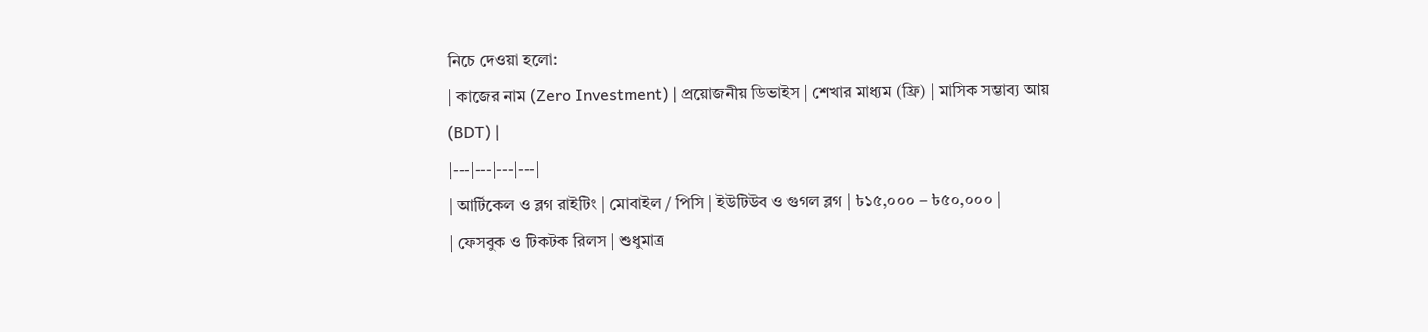নিচে দেওয়া হলো:
| কাজের নাম (Zero Investment) | প্রয়োজনীয় ডিভাইস | শেখার মাধ্যম (ফ্রি) | মাসিক সম্ভাব্য আয় (BDT) |
|---|---|---|---|
| আর্টিকেল ও ব্লগ রাইটিং | মোবাইল / পিসি | ইউটিউব ও গুগল ব্লগ | ৳১৫,০০০ – ৳৫০,০০০ |
| ফেসবুক ও টিকটক রিলস | শুধুমাত্র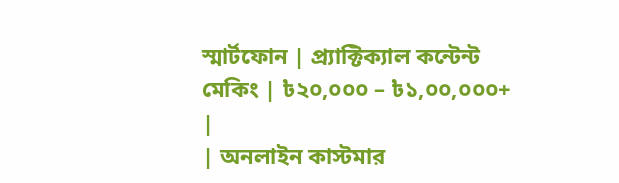স্মার্টফোন | প্র্যাক্টিক্যাল কন্টেন্ট মেকিং | ৳২০,০০০ – ৳১,০০,০০০+ |
| অনলাইন কাস্টমার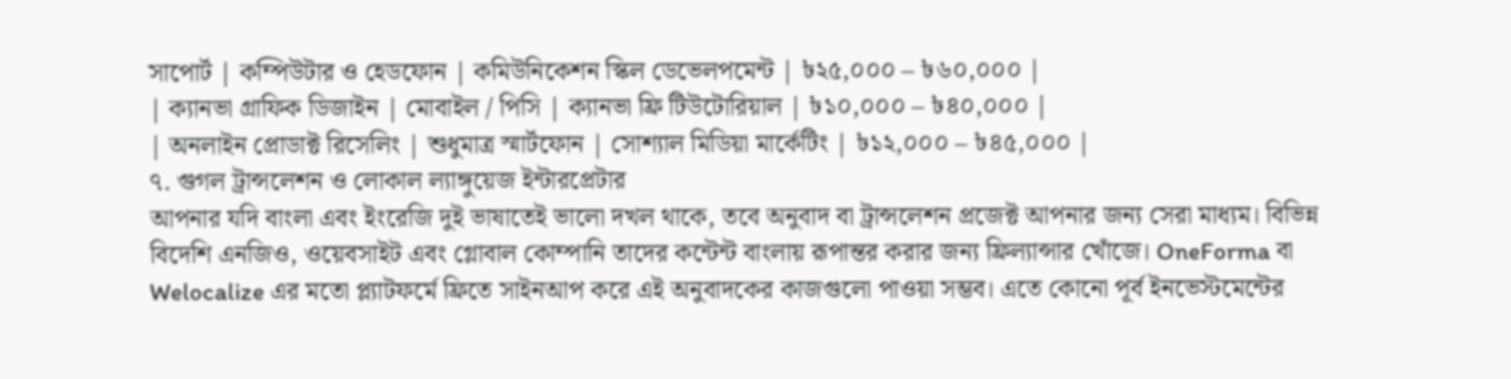সাপোর্ট | কম্পিউটার ও হেডফোন | কমিউনিকেশন স্কিল ডেভেলপমেন্ট | ৳২৫,০০০ – ৳৬০,০০০ |
| ক্যানভা গ্রাফিক ডিজাইন | মোবাইল / পিসি | ক্যানভা ফ্রি টিউটোরিয়াল | ৳১০,০০০ – ৳৪০,০০০ |
| অনলাইন প্রোডাক্ট রিসেলিং | শুধুমাত্র স্মার্টফোন | সোশ্যাল মিডিয়া মার্কেটিং | ৳১২,০০০ – ৳৪৫,০০০ |
৭. গুগল ট্রান্সলেশন ও লোকাল ল্যাঙ্গুয়েজ ইন্টারপ্রেটার
আপনার যদি বাংলা এবং ইংরেজি দুই ভাষাতেই ভালো দখল থাকে, তবে অনুবাদ বা ট্রান্সলেশন প্রজেক্ট আপনার জন্য সেরা মাধ্যম। বিভিন্ন বিদেশি এনজিও, ওয়েবসাইট এবং গ্লোবাল কোম্পানি তাদের কন্টেন্ট বাংলায় রূপান্তর করার জন্য ফ্রিল্যান্সার খোঁজে। OneForma বা Welocalize এর মতো প্ল্যাটফর্মে ফ্রিতে সাইনআপ করে এই অনুবাদকের কাজগুলো পাওয়া সম্ভব। এতে কোনো পূর্ব ইনভেস্টমেন্টের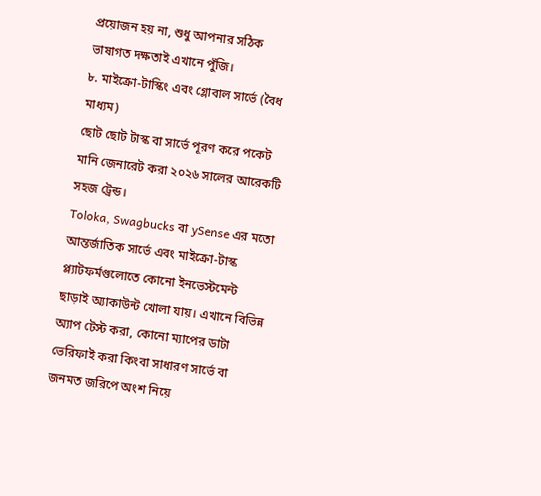প্রয়োজন হয় না, শুধু আপনার সঠিক ভাষাগত দক্ষতাই এখানে পুঁজি।
৮. মাইক্রো-টাস্কিং এবং গ্লোবাল সার্ভে (বৈধ মাধ্যম)
ছোট ছোট টাস্ক বা সার্ভে পূরণ করে পকেট মানি জেনারেট করা ২০২৬ সালের আরেকটি সহজ ট্রেন্ড।
Toloka, Swagbucks বা ySense এর মতো আন্তর্জাতিক সার্ভে এবং মাইক্রো-টাস্ক প্ল্যাটফর্মগুলোতে কোনো ইনভেস্টমেন্ট ছাড়াই অ্যাকাউন্ট খোলা যায়। এখানে বিভিন্ন অ্যাপ টেস্ট করা, কোনো ম্যাপের ডাটা ভেরিফাই করা কিংবা সাধারণ সার্ভে বা জনমত জরিপে অংশ নিয়ে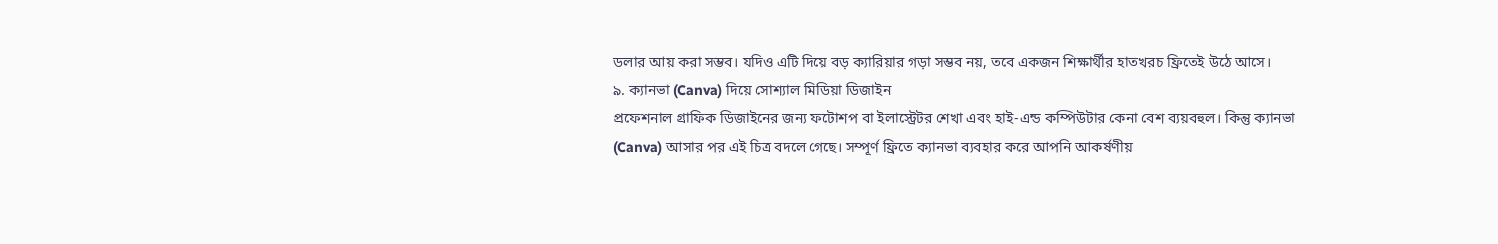ডলার আয় করা সম্ভব। যদিও এটি দিয়ে বড় ক্যারিয়ার গড়া সম্ভব নয়, তবে একজন শিক্ষার্থীর হাতখরচ ফ্রিতেই উঠে আসে।
৯. ক্যানভা (Canva) দিয়ে সোশ্যাল মিডিয়া ডিজাইন
প্রফেশনাল গ্রাফিক ডিজাইনের জন্য ফটোশপ বা ইলাস্ট্রেটর শেখা এবং হাই-এন্ড কম্পিউটার কেনা বেশ ব্যয়বহুল। কিন্তু ক্যানভা (Canva) আসার পর এই চিত্র বদলে গেছে। সম্পূর্ণ ফ্রিতে ক্যানভা ব্যবহার করে আপনি আকর্ষণীয়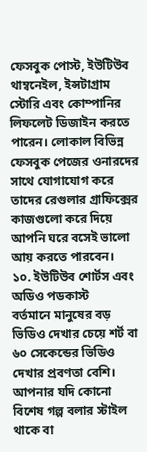ফেসবুক পোস্ট, ইউটিউব থাম্বনেইল, ইন্সটাগ্রাম স্টোরি এবং কোম্পানির লিফলেট ডিজাইন করতে পারেন। লোকাল বিভিন্ন ফেসবুক পেজের ওনারদের সাথে যোগাযোগ করে তাদের রেগুলার গ্রাফিক্সের কাজগুলো করে দিয়ে আপনি ঘরে বসেই ভালো আয় করতে পারবেন।
১০. ইউটিউব শোর্টস এবং অডিও পডকাস্ট
বর্তমানে মানুষের বড় ভিডিও দেখার চেয়ে শর্ট বা ৬০ সেকেন্ডের ভিডিও দেখার প্রবণতা বেশি। আপনার যদি কোনো বিশেষ গল্প বলার স্টাইল থাকে বা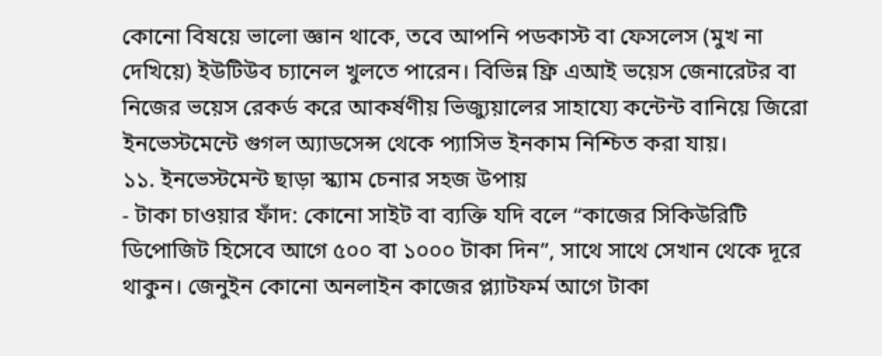কোনো বিষয়ে ভালো জ্ঞান থাকে, তবে আপনি পডকাস্ট বা ফেসলেস (মুখ না দেখিয়ে) ইউটিউব চ্যানেল খুলতে পারেন। বিভিন্ন ফ্রি এআই ভয়েস জেনারেটর বা নিজের ভয়েস রেকর্ড করে আকর্ষণীয় ভিজ্যুয়ালের সাহায্যে কন্টেন্ট বানিয়ে জিরো ইনভেস্টমেন্টে গুগল অ্যাডসেন্স থেকে প্যাসিভ ইনকাম নিশ্চিত করা যায়।
১১. ইনভেস্টমেন্ট ছাড়া স্ক্যাম চেনার সহজ উপায়
- টাকা চাওয়ার ফাঁদ: কোনো সাইট বা ব্যক্তি যদি বলে “কাজের সিকিউরিটি ডিপোজিট হিসেবে আগে ৫০০ বা ১০০০ টাকা দিন”, সাথে সাথে সেখান থেকে দূরে থাকুন। জেনুইন কোনো অনলাইন কাজের প্ল্যাটফর্ম আগে টাকা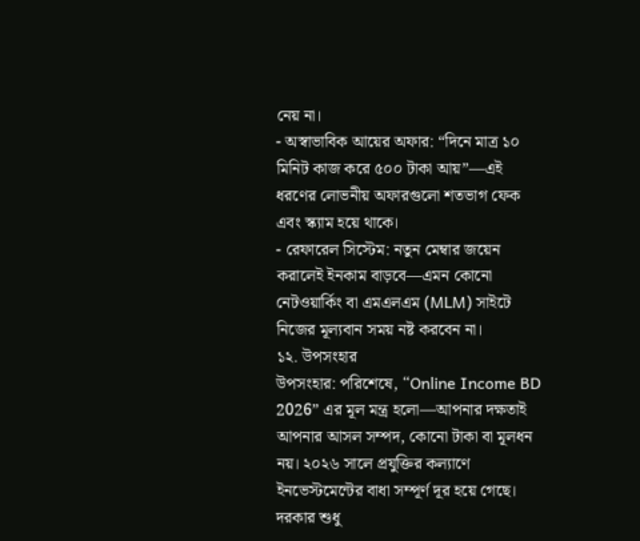নেয় না।
- অস্বাভাবিক আয়ের অফার: “দিনে মাত্র ১০ মিনিট কাজ করে ৫০০ টাকা আয়”—এই ধরণের লোভনীয় অফারগুলো শতভাগ ফেক এবং স্ক্যাম হয়ে থাকে।
- রেফারেল সিস্টেম: নতুন মেম্বার জয়েন করালেই ইনকাম বাড়বে—এমন কোনো নেটওয়ার্কিং বা এমএলএম (MLM) সাইটে নিজের মূল্যবান সময় নষ্ট করবেন না।
১২. উপসংহার
উপসংহার: পরিশেষে, “Online Income BD 2026” এর মূল মন্ত্র হলো—আপনার দক্ষতাই আপনার আসল সম্পদ, কোনো টাকা বা মূলধন নয়। ২০২৬ সালে প্রযুক্তির কল্যাণে ইনভেস্টমেন্টের বাধা সম্পূর্ণ দূর হয়ে গেছে। দরকার শুধু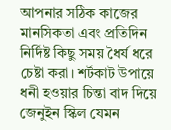আপনার সঠিক কাজের মানসিকতা এবং প্রতিদিন নির্দিষ্ট কিছু সময় ধৈর্য ধরে চেষ্টা করা। শর্টকাট উপায়ে ধনী হওয়ার চিন্তা বাদ দিয়ে জেনুইন স্কিল যেমন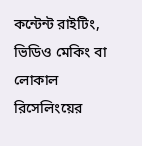কন্টেন্ট রাইটিং, ভিডিও মেকিং বা লোকাল রিসেলিংয়ের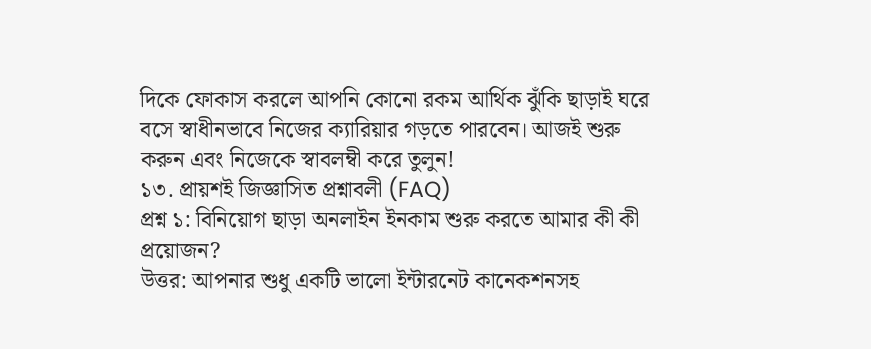দিকে ফোকাস করলে আপনি কোনো রকম আর্থিক ঝুঁকি ছাড়াই ঘরে বসে স্বাধীনভাবে নিজের ক্যারিয়ার গড়তে পারবেন। আজই শুরু করুন এবং নিজেকে স্বাবলম্বী করে তুলুন!
১৩. প্রায়শই জিজ্ঞাসিত প্রশ্নাবলী (FAQ)
প্রশ্ন ১: বিনিয়োগ ছাড়া অনলাইন ইনকাম শুরু করতে আমার কী কী প্রয়োজন?
উত্তর: আপনার শুধু একটি ভালো ইন্টারনেট কানেকশনসহ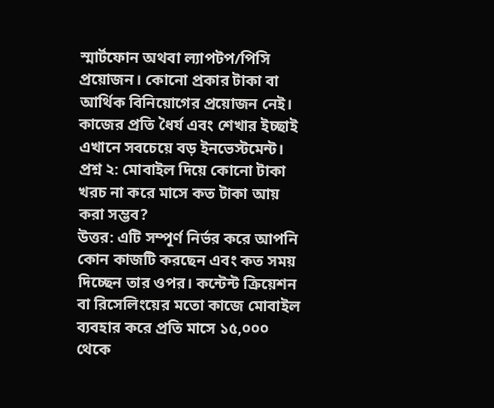স্মার্টফোন অথবা ল্যাপটপ/পিসি প্রয়োজন। কোনো প্রকার টাকা বা আর্থিক বিনিয়োগের প্রয়োজন নেই। কাজের প্রতি ধৈর্য এবং শেখার ইচ্ছাই এখানে সবচেয়ে বড় ইনভেস্টমেন্ট।
প্রশ্ন ২: মোবাইল দিয়ে কোনো টাকা খরচ না করে মাসে কত টাকা আয় করা সম্ভব?
উত্তর: এটি সম্পূর্ণ নির্ভর করে আপনি কোন কাজটি করছেন এবং কত সময় দিচ্ছেন তার ওপর। কন্টেন্ট ক্রিয়েশন বা রিসেলিংয়ের মতো কাজে মোবাইল ব্যবহার করে প্রতি মাসে ১৫,০০০ থেকে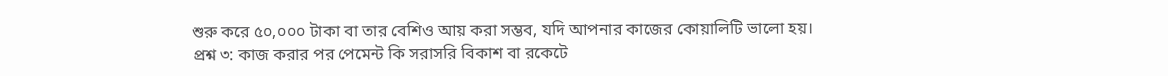শুরু করে ৫০,০০০ টাকা বা তার বেশিও আয় করা সম্ভব, যদি আপনার কাজের কোয়ালিটি ভালো হয়।
প্রশ্ন ৩: কাজ করার পর পেমেন্ট কি সরাসরি বিকাশ বা রকেটে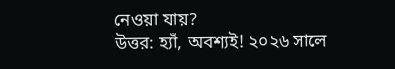নেওয়া যায়?
উত্তর: হ্যাঁ, অবশ্যই! ২০২৬ সালে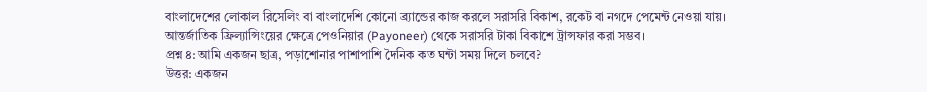বাংলাদেশের লোকাল রিসেলিং বা বাংলাদেশি কোনো ব্র্যান্ডের কাজ করলে সরাসরি বিকাশ, রকেট বা নগদে পেমেন্ট নেওয়া যায়। আন্তর্জাতিক ফ্রিল্যান্সিংয়ের ক্ষেত্রে পেওনিয়ার (Payoneer) থেকে সরাসরি টাকা বিকাশে ট্রান্সফার করা সম্ভব।
প্রশ্ন ৪: আমি একজন ছাত্র, পড়াশোনার পাশাপাশি দৈনিক কত ঘন্টা সময় দিলে চলবে?
উত্তর: একজন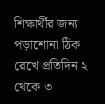শিক্ষার্থীর জন্য পড়াশোনা ঠিক রেখে প্রতিদিন ২ থেকে ৩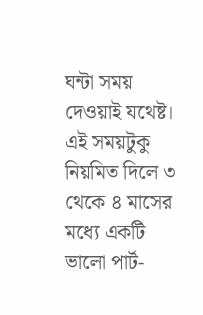ঘন্টা সময় দেওয়াই যথেষ্ট। এই সময়টুকু নিয়মিত দিলে ৩ থেকে ৪ মাসের মধ্যে একটি ভালো পার্ট-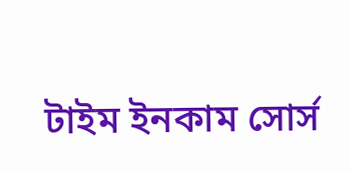টাইম ইনকাম সোর্স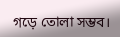গড়ে তোলা সম্ভব।